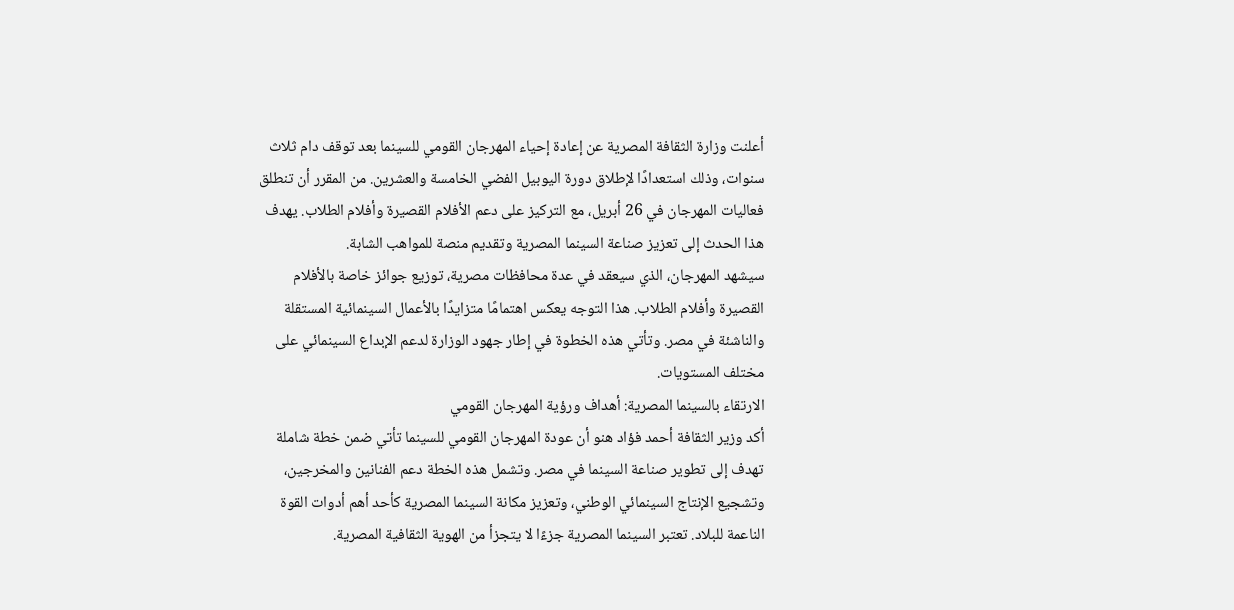أعلنت وزارة الثقافة المصرية عن إعادة إحياء المهرجان القومي للسينما بعد توقف دام ثلاث سنوات، وذلك استعدادًا لإطلاق دورة اليوبيل الفضي الخامسة والعشرين. من المقرر أن تنطلق فعاليات المهرجان في 26 أبريل، مع التركيز على دعم الأفلام القصيرة وأفلام الطلاب. يهدف هذا الحدث إلى تعزيز صناعة السينما المصرية وتقديم منصة للمواهب الشابة.
سيشهد المهرجان، الذي سيعقد في عدة محافظات مصرية، توزيع جوائز خاصة بالأفلام القصيرة وأفلام الطلاب. هذا التوجه يعكس اهتمامًا متزايدًا بالأعمال السينمائية المستقلة والناشئة في مصر. وتأتي هذه الخطوة في إطار جهود الوزارة لدعم الإبداع السينمائي على مختلف المستويات.
الارتقاء بالسينما المصرية: أهداف ورؤية المهرجان القومي
أكد وزير الثقافة أحمد فؤاد هنو أن عودة المهرجان القومي للسينما تأتي ضمن خطة شاملة تهدف إلى تطوير صناعة السينما في مصر. وتشمل هذه الخطة دعم الفنانين والمخرجين، وتشجيع الإنتاج السينمائي الوطني، وتعزيز مكانة السينما المصرية كأحد أهم أدوات القوة الناعمة للبلاد. تعتبر السينما المصرية جزءًا لا يتجزأ من الهوية الثقافية المصرية.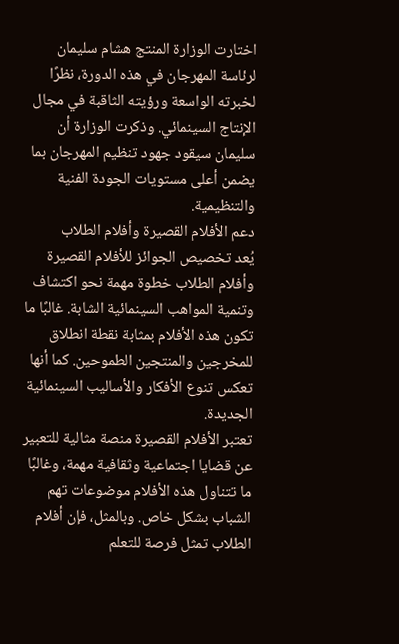اختارت الوزارة المنتج هشام سليمان لرئاسة المهرجان في هذه الدورة، نظرًا لخبرته الواسعة ورؤيته الثاقبة في مجال الإنتاج السينمائي. وذكرت الوزارة أن سليمان سيقود جهود تنظيم المهرجان بما يضمن أعلى مستويات الجودة الفنية والتنظيمية.
دعم الأفلام القصيرة وأفلام الطلاب
يُعد تخصيص الجوائز للأفلام القصيرة وأفلام الطلاب خطوة مهمة نحو اكتشاف وتنمية المواهب السينمائية الشابة. غالبًا ما تكون هذه الأفلام بمثابة نقطة انطلاق للمخرجين والمنتجين الطموحين. كما أنها تعكس تنوع الأفكار والأساليب السينمائية الجديدة.
تعتبر الأفلام القصيرة منصة مثالية للتعبير عن قضايا اجتماعية وثقافية مهمة، وغالبًا ما تتناول هذه الأفلام موضوعات تهم الشباب بشكل خاص. وبالمثل، فإن أفلام الطلاب تمثل فرصة للتعلم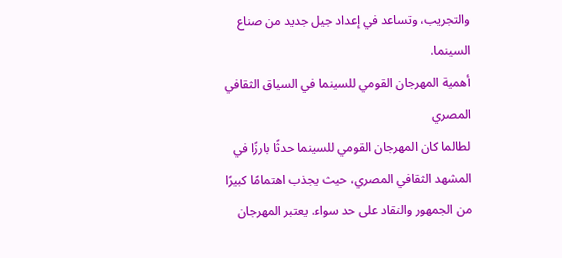والتجريب، وتساعد في إعداد جيل جديد من صناع السينما.
أهمية المهرجان القومي للسينما في السياق الثقافي المصري
لطالما كان المهرجان القومي للسينما حدثًا بارزًا في المشهد الثقافي المصري، حيث يجذب اهتمامًا كبيرًا من الجمهور والنقاد على حد سواء. يعتبر المهرجان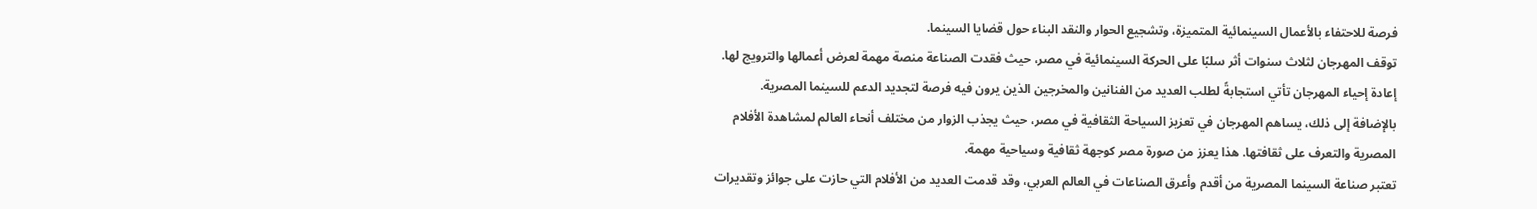فرصة للاحتفاء بالأعمال السينمائية المتميزة، وتشجيع الحوار والنقد البناء حول قضايا السينما.
توقف المهرجان لثلاث سنوات أثر سلبًا على الحركة السينمائية في مصر، حيث فقدت الصناعة منصة مهمة لعرض أعمالها والترويج لها. إعادة إحياء المهرجان تأتي استجابةً لطلب العديد من الفنانين والمخرجين الذين يرون فيه فرصة لتجديد الدعم للسينما المصرية.
بالإضافة إلى ذلك، يساهم المهرجان في تعزيز السياحة الثقافية في مصر، حيث يجذب الزوار من مختلف أنحاء العالم لمشاهدة الأفلام المصرية والتعرف على ثقافتها. هذا يعزز من صورة مصر كوجهة ثقافية وسياحية مهمة.
تعتبر صناعة السينما المصرية من أقدم وأعرق الصناعات في العالم العربي، وقد قدمت العديد من الأفلام التي حازت على جوائز وتقديرات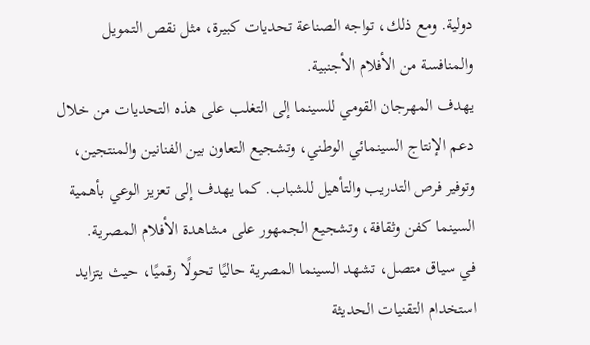دولية. ومع ذلك، تواجه الصناعة تحديات كبيرة، مثل نقص التمويل والمنافسة من الأفلام الأجنبية.
يهدف المهرجان القومي للسينما إلى التغلب على هذه التحديات من خلال دعم الإنتاج السينمائي الوطني، وتشجيع التعاون بين الفنانين والمنتجين، وتوفير فرص التدريب والتأهيل للشباب. كما يهدف إلى تعزيز الوعي بأهمية السينما كفن وثقافة، وتشجيع الجمهور على مشاهدة الأفلام المصرية.
في سياق متصل، تشهد السينما المصرية حاليًا تحولًا رقميًا، حيث يتزايد استخدام التقنيات الحديثة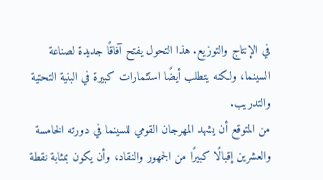في الإنتاج والتوزيع. هذا التحول يفتح آفاقًا جديدة لصناعة السينما، ولكنه يتطلب أيضًا استثمارات كبيرة في البنية التحتية والتدريب.
من المتوقع أن يشهد المهرجان القومي للسينما في دورته الخامسة والعشرين إقبالًا كبيرًا من الجمهور والنقاد، وأن يكون بمثابة نقطة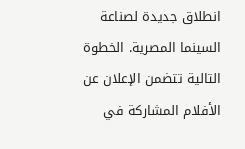انطلاق جديدة لصناعة السينما المصرية. الخطوة التالية تتضمن الإعلان عن الأفلام المشاركة في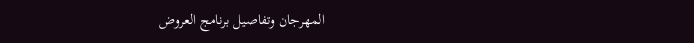المهرجان وتفاصيل برنامج العروض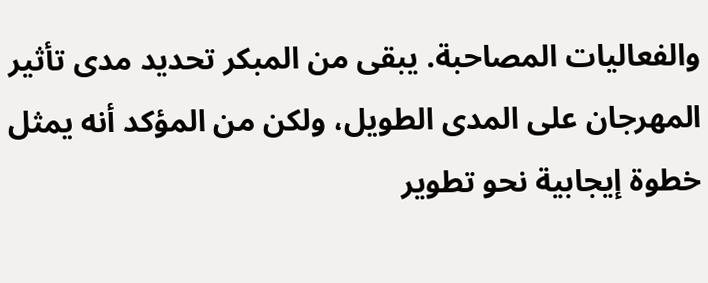والفعاليات المصاحبة. يبقى من المبكر تحديد مدى تأثير المهرجان على المدى الطويل، ولكن من المؤكد أنه يمثل خطوة إيجابية نحو تطوير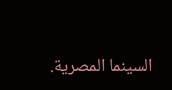السينما المصرية.